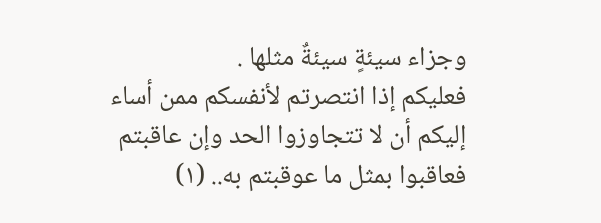وجزاء سيئةٍ سيئةٌ مثلها .
فعليكم إذا انتصرتم لأنفسكم ممن أساء إليكم أن لا تتجاوزوا الحد وإن عاقبتم فعاقبوا بمثل ما عوقبتم به.. (١)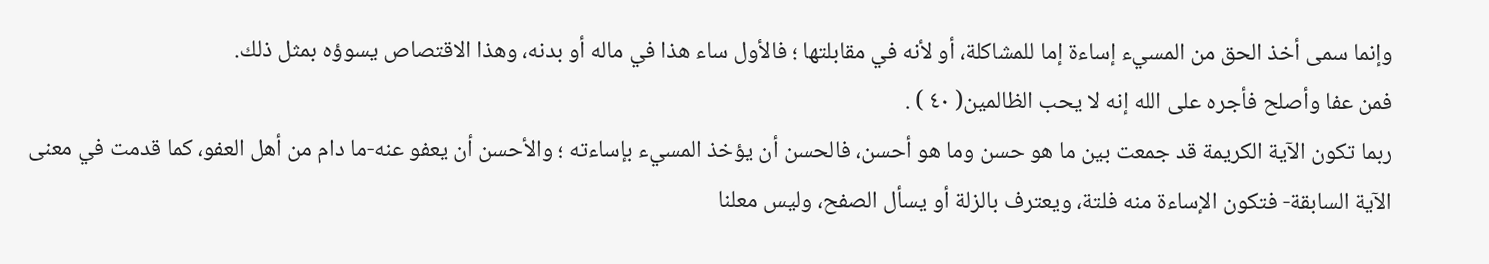وإنما سمى أخذ الحق من المسيء إساءة إما للمشاكلة، أو لأنه في مقابلتها ؛ فالأول ساء هذا في ماله أو بدنه، وهذا الاقتصاص يسوؤه بمثل ذلك.
فمن عفا وأصلح فأجره على الله إنه لا يحب الظالمين( ٤٠ ) .
ربما تكون الآية الكريمة قد جمعت بين ما هو حسن وما هو أحسن، فالحسن أن يؤخذ المسيء بإساءته ؛ والأحسن أن يعفو عنه-ما دام من أهل العفو، كما قدمت في معنى الآية السابقة- فتكون الإساءة منه فلتة، ويعترف بالزلة أو يسأل الصفح، وليس معلنا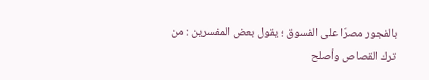بالفجور مصرّا على الفسوق ؛ يقول بعض المفسرين : من ترك القصاص وأصلح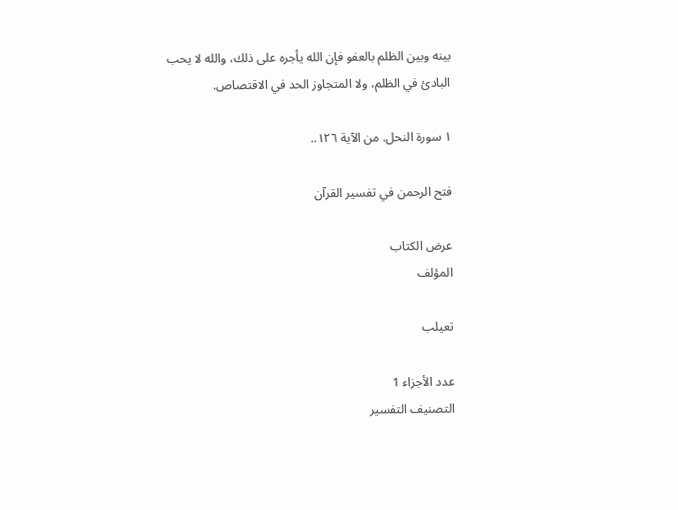بينه وبين الظلم بالعفو فإن الله يأجره على ذلك، والله لا يحب البادئ في الظلم، ولا المتجاوز الحد في الاقتصاص.

١ سورة النحل. من الآية ١٢٦..

فتح الرحمن في تفسير القرآن

عرض الكتاب
المؤلف

تعيلب

عدد الأجزاء 1
التصنيف التفسير